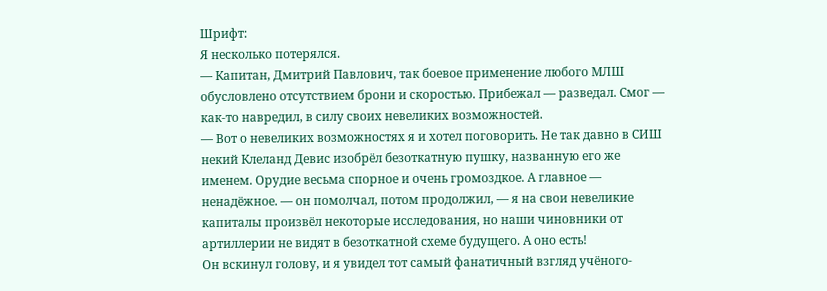Шрифт:
Я несколько потерялся.
— Капитан, Дмитрий Павлович, так боевое применение любого МЛШ обусловлено отсутствием брони и скоростью. Прибежал — разведал. Смог — как-то навредил, в силу своих невеликих возможностей.
— Вот о невеликих возможностях я и хотел поговорить. Не так давно в СИШ некий Клеланд Девис изобрёл безоткатную пушку, названную его же именем. Орудие весьма спорное и очень громоздкое. А главное — ненадёжное. — он помолчал, потом продолжил, — я на свои невеликие капиталы произвёл некоторые исследования, но наши чиновники от артиллерии не видят в безоткатной схеме будущего. А оно есть!
Он вскинул голову, и я увидел тот самый фанатичный взгляд учёного-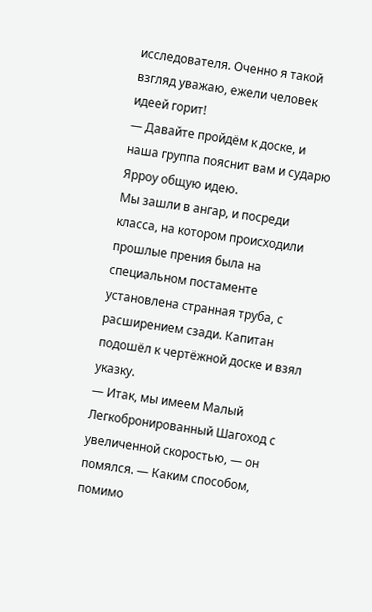исследователя. Оченно я такой взгляд уважаю, ежели человек идеей горит!
— Давайте пройдём к доске, и наша группа пояснит вам и сударю Ярроу общую идею.
Мы зашли в ангар, и посреди класса, на котором происходили прошлые прения была на специальном постаменте установлена странная труба, с расширением сзади. Капитан подошёл к чертёжной доске и взял указку.
— Итак, мы имеем Малый Легкобронированный Шагоход с увеличенной скоростью, — он помялся. — Каким способом, помимо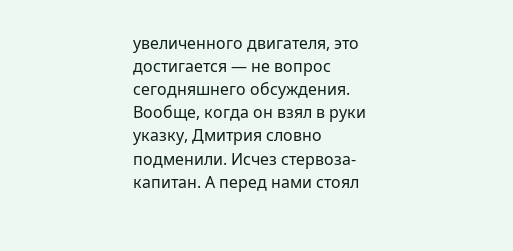увеличенного двигателя, это достигается — не вопрос сегодняшнего обсуждения.
Вообще, когда он взял в руки указку, Дмитрия словно подменили. Исчез стервоза-капитан. А перед нами стоял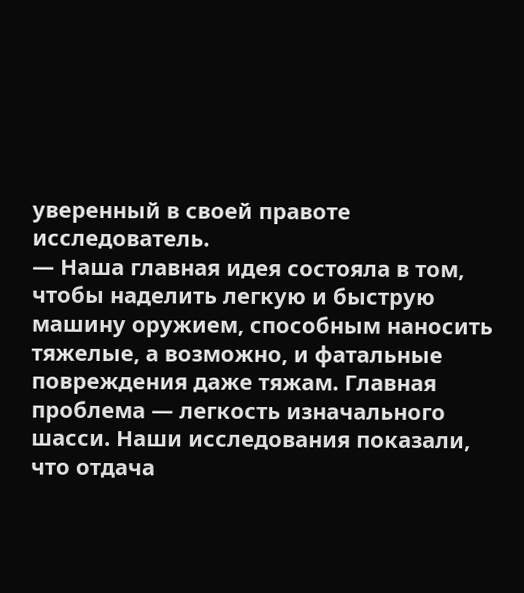уверенный в своей правоте исследователь.
— Наша главная идея состояла в том, чтобы наделить легкую и быструю машину оружием, способным наносить тяжелые, а возможно, и фатальные повреждения даже тяжам. Главная проблема — легкость изначального шасси. Наши исследования показали, что отдача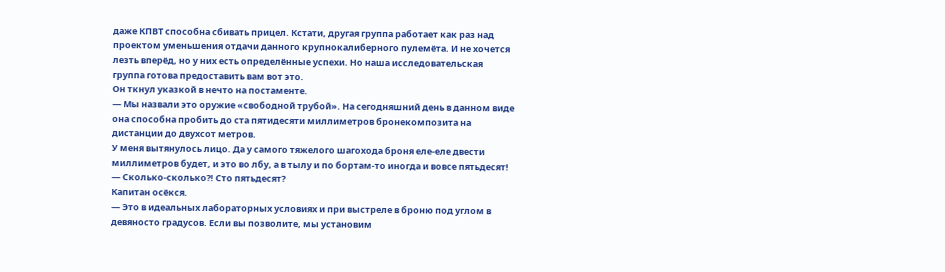даже КПВТ способна сбивать прицел. Кстати, другая группа работает как раз над проектом уменьшения отдачи данного крупнокалиберного пулемёта. И не хочется лезть вперёд, но у них есть определённые успехи. Но наша исследовательская группа готова предоставить вам вот это.
Он ткнул указкой в нечто на постаменте.
— Мы назвали это оружие «свободной трубой». На сегодняшний день в данном виде она способна пробить до ста пятидесяти миллиметров бронекомпозита на дистанции до двухсот метров.
У меня вытянулось лицо. Да у самого тяжелого шагохода броня еле-еле двести миллиметров будет, и это во лбу, а в тылу и по бортам-то иногда и вовсе пятьдесят!
— Сколько-сколько?! Сто пятьдесят?
Капитан осёкся.
— Это в идеальных лабораторных условиях и при выстреле в броню под углом в девяносто градусов. Если вы позволите, мы установим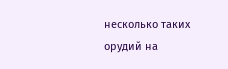несколько таких орудий на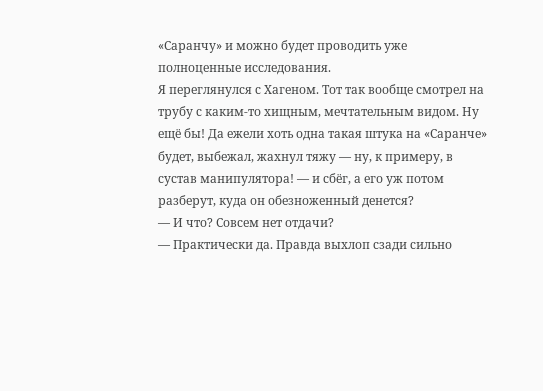«Саранчу» и можно будет проводить уже полноценные исследования.
Я переглянулся с Хагеном. Тот так вообще смотрел на трубу с каким-то хищным, мечтательным видом. Ну ещё бы! Да ежели хоть одна такая штука на «Саранче» будет, выбежал, жахнул тяжу — ну, к примеру, в сустав манипулятора! — и сбёг, а его уж потом разберут, куда он обезноженный денется?
— И что? Совсем нет отдачи?
— Практически да. Правда выхлоп сзади сильно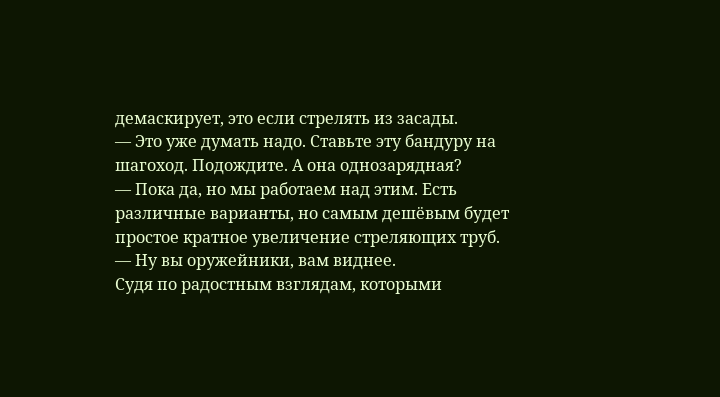демаскирует, это если стрелять из засады.
— Это уже думать надо. Ставьте эту бандуру на шагоход. Подождите. А она однозарядная?
— Пока да, но мы работаем над этим. Есть различные варианты, но самым дешёвым будет простое кратное увеличение стреляющих труб.
— Ну вы оружейники, вам виднее.
Судя по радостным взглядам, которыми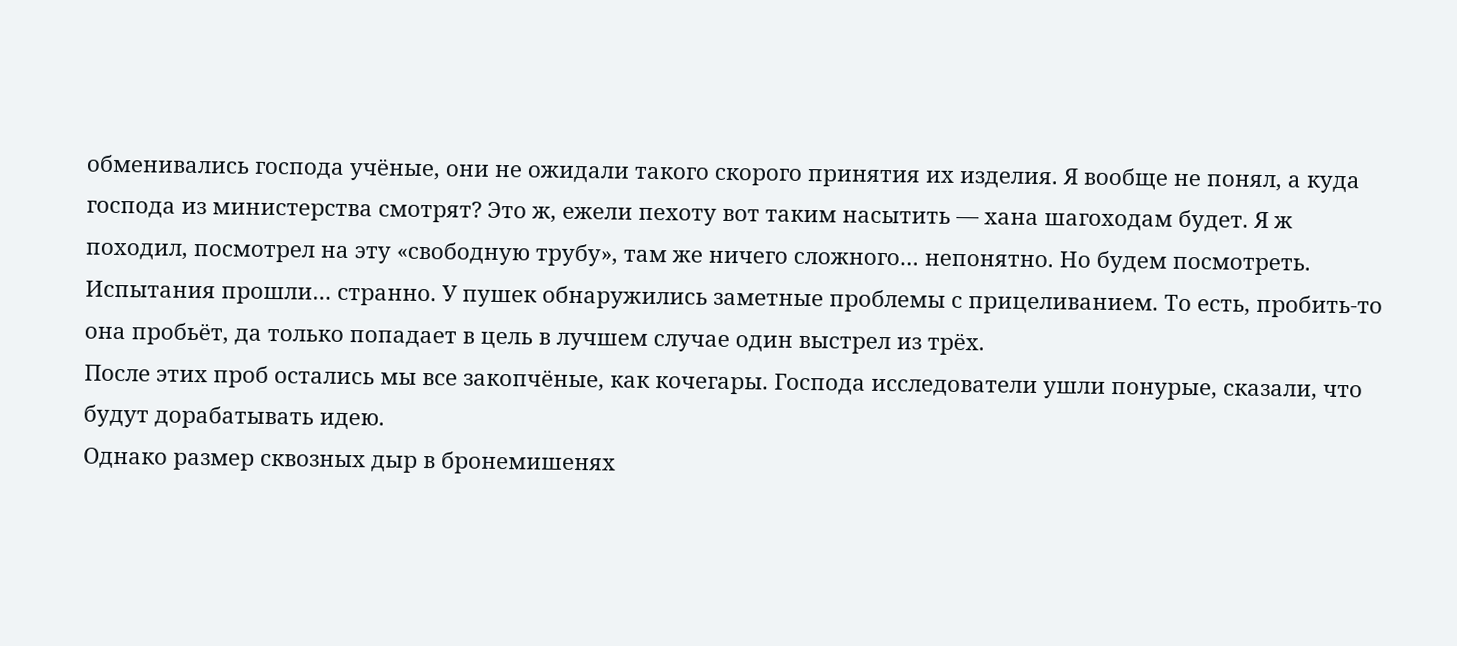обменивались господа учёные, они не ожидали такого скорого принятия их изделия. Я вообще не понял, а куда господа из министерства смотрят? Это ж, ежели пехоту вот таким насытить — хана шагоходам будет. Я ж походил, посмотрел на эту «свободную трубу», там же ничего сложного… непонятно. Но будем посмотреть.
Испытания прошли… странно. У пушек обнаружились заметные проблемы с прицеливанием. То есть, пробить-то она пробьёт, да только попадает в цель в лучшем случае один выстрел из трёх.
После этих проб остались мы все закопчёные, как кочегары. Господа исследователи ушли понурые, сказали, что будут дорабатывать идею.
Однако размер сквозных дыр в бронемишенях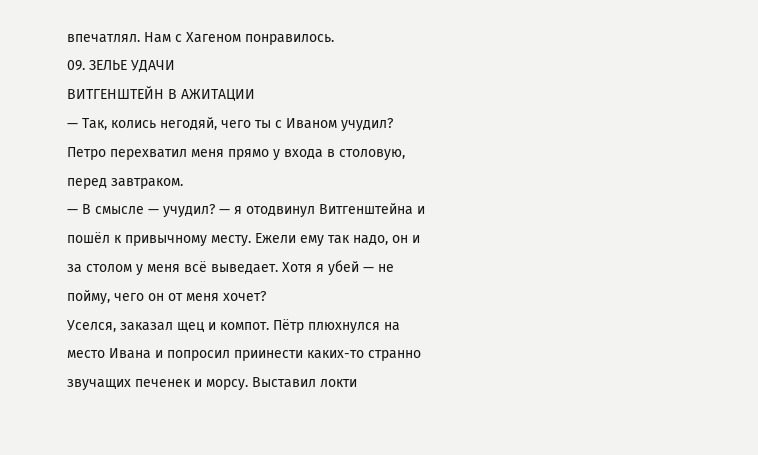впечатлял. Нам с Хагеном понравилось.
09. ЗЕЛЬЕ УДАЧИ
ВИТГЕНШТЕЙН В АЖИТАЦИИ
— Так, колись негодяй, чего ты с Иваном учудил?
Петро перехватил меня прямо у входа в столовую, перед завтраком.
— В смысле — учудил? — я отодвинул Витгенштейна и пошёл к привычному месту. Ежели ему так надо, он и за столом у меня всё выведает. Хотя я убей — не пойму, чего он от меня хочет?
Уселся, заказал щец и компот. Пётр плюхнулся на место Ивана и попросил приинести каких-то странно звучащих печенек и морсу. Выставил локти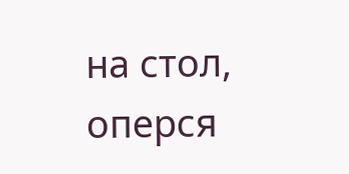на стол, оперся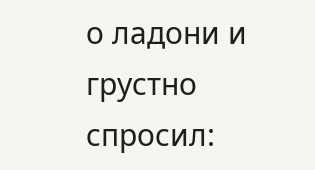о ладони и грустно спросил: